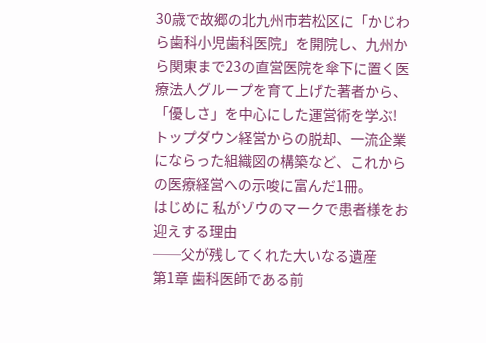30歳で故郷の北九州市若松区に「かじわら歯科小児歯科医院」を開院し、九州から関東まで23の直営医院を傘下に置く医療法人グループを育て上げた著者から、「優しさ」を中心にした運営術を学ぶ! トップダウン経営からの脱却、一流企業にならった組織図の構築など、これからの医療経営への示唆に富んだ1冊。
はじめに 私がゾウのマークで患者様をお迎えする理由
──父が残してくれた大いなる遺産
第1章 歯科医師である前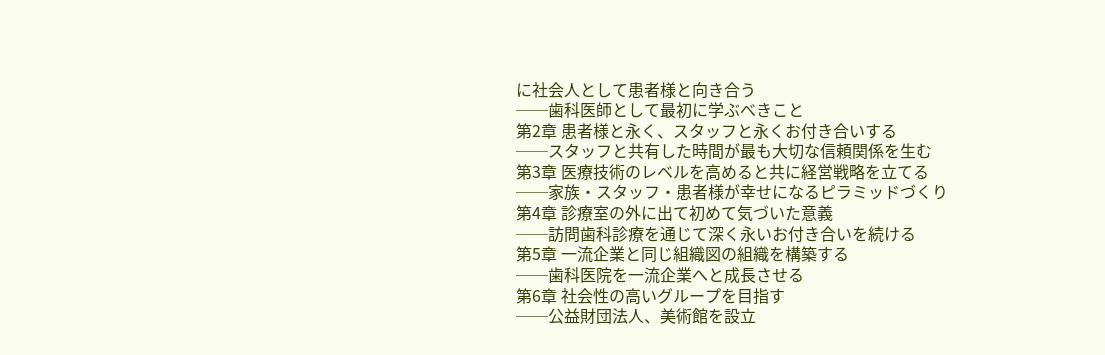に社会人として患者様と向き合う
──歯科医師として最初に学ぶべきこと
第2章 患者様と永く、スタッフと永くお付き合いする
──スタッフと共有した時間が最も大切な信頼関係を生む
第3章 医療技術のレベルを高めると共に経営戦略を立てる
──家族・スタッフ・患者様が幸せになるピラミッドづくり
第4章 診療室の外に出て初めて気づいた意義
──訪問歯科診療を通じて深く永いお付き合いを続ける
第5章 一流企業と同じ組織図の組織を構築する
──歯科医院を一流企業へと成長させる
第6章 社会性の高いグループを目指す
──公益財団法人、美術館を設立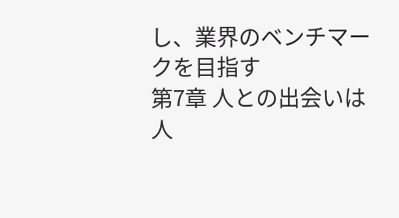し、業界のベンチマークを目指す
第7章 人との出会いは人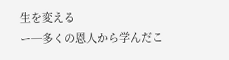生を変える
ー─多くの恩人から学んだこ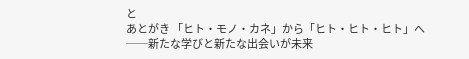と
あとがき 「ヒト・モノ・カネ」から「ヒト・ヒト・ヒト」へ
──新たな学びと新たな出会いが未来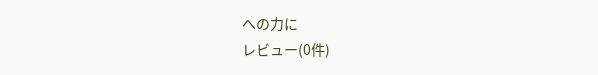への力に
レビュー(0件)